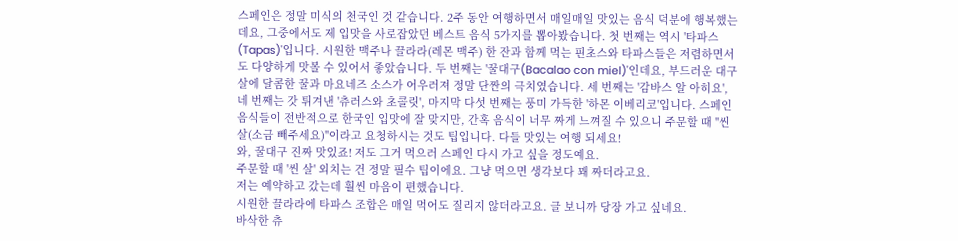스페인은 정말 미식의 천국인 것 같습니다. 2주 동안 여행하면서 매일매일 맛있는 음식 덕분에 행복했는데요, 그중에서도 제 입맛을 사로잡았던 베스트 음식 5가지를 뽑아봤습니다. 첫 번째는 역시 '타파스(Tapas)'입니다. 시원한 맥주나 끌라라(레몬 맥주) 한 잔과 함께 먹는 핀초스와 타파스들은 저렴하면서도 다양하게 맛볼 수 있어서 좋았습니다. 두 번째는 '꿀대구(Bacalao con miel)'인데요, 부드러운 대구살에 달콤한 꿀과 마요네즈 소스가 어우러져 정말 단짠의 극치였습니다. 세 번째는 '감바스 알 아히요', 네 번째는 갓 튀겨낸 '츄러스와 초콜릿', 마지막 다섯 번째는 풍미 가득한 '하몬 이베리코'입니다. 스페인 음식들이 전반적으로 한국인 입맛에 잘 맞지만, 간혹 음식이 너무 짜게 느껴질 수 있으니 주문할 때 "씬 살(소금 빼주세요)"이라고 요청하시는 것도 팁입니다. 다들 맛있는 여행 되세요!
와, 꿀대구 진짜 맛있죠! 저도 그거 먹으러 스페인 다시 가고 싶을 정도예요.
주문할 때 '씬 살' 외치는 건 정말 필수 팁이에요. 그냥 먹으면 생각보다 꽤 짜더라고요.
저는 예약하고 갔는데 훨씬 마음이 편했습니다.
시원한 끌라라에 타파스 조합은 매일 먹어도 질리지 않더라고요. 글 보니까 당장 가고 싶네요.
바삭한 츄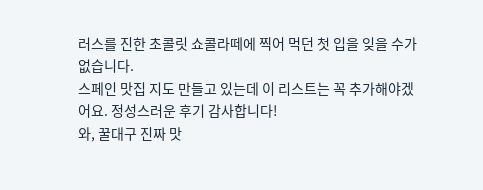러스를 진한 초콜릿 쇼콜라떼에 찍어 먹던 첫 입을 잊을 수가 없습니다.
스페인 맛집 지도 만들고 있는데 이 리스트는 꼭 추가해야겠어요. 정성스러운 후기 감사합니다!
와, 꿀대구 진짜 맛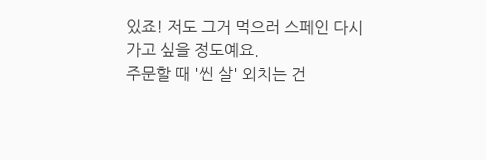있죠! 저도 그거 먹으러 스페인 다시 가고 싶을 정도예요.
주문할 때 '씬 살' 외치는 건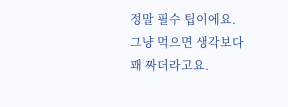정말 필수 팁이에요. 그냥 먹으면 생각보다 꽤 짜더라고요.